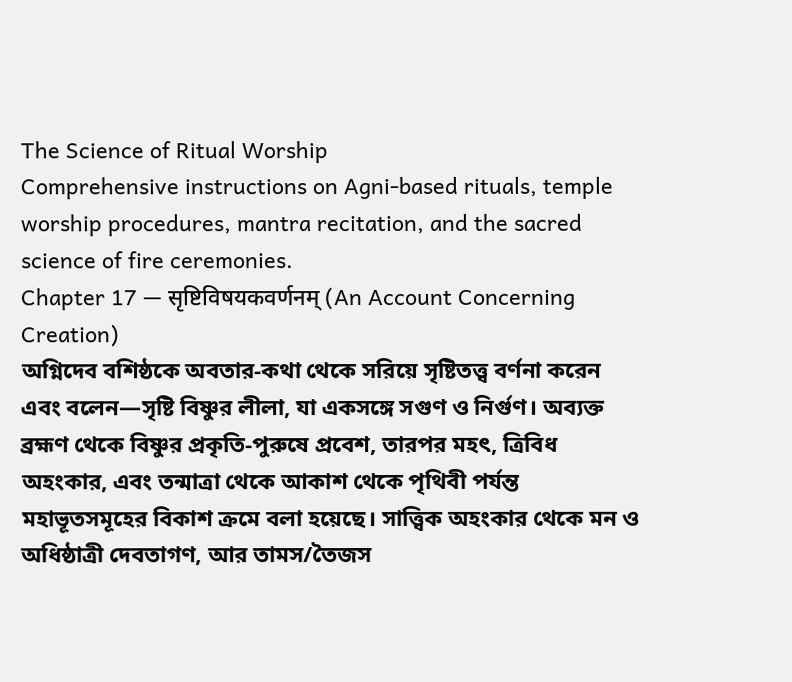The Science of Ritual Worship
Comprehensive instructions on Agni-based rituals, temple worship procedures, mantra recitation, and the sacred science of fire ceremonies.
Chapter 17 — सृष्टिविषयकवर्णनम् (An Account Concerning Creation)
অগ্নিদেব বশিষ্ঠকে অবতার-কথা থেকে সরিয়ে সৃষ্টিতত্ত্ব বর্ণনা করেন এবং বলেন—সৃষ্টি বিষ্ণুর লীলা, যা একসঙ্গে সগুণ ও নির্গুণ। অব্যক্ত ব্রহ্মণ থেকে বিষ্ণুর প্রকৃতি-পুরুষে প্রবেশ, তারপর মহৎ, ত্রিবিধ অহংকার, এবং তন্মাত্রা থেকে আকাশ থেকে পৃথিবী পর্যন্ত মহাভূতসমূহের বিকাশ ক্রমে বলা হয়েছে। সাত্ত্বিক অহংকার থেকে মন ও অধিষ্ঠাত্রী দেবতাগণ, আর তামস/তৈজস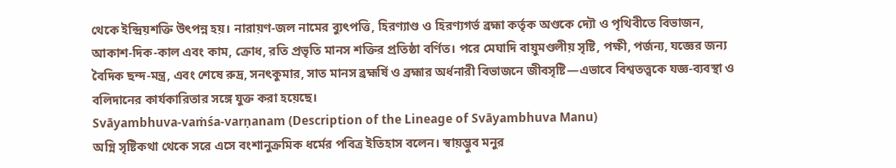থেকে ইন্দ্রিয়শক্তি উৎপন্ন হয়। নারায়ণ-জল নামের ব্যুৎপত্তি, হিরণ্যাণ্ড ও হিরণ্যগর্ভ ব্রহ্মা কর্তৃক অণ্ডকে দ্যৌ ও পৃথিবীতে বিভাজন, আকাশ-দিক-কাল এবং কাম, ক্রোধ, রতি প্রভৃতি মানস শক্তির প্রতিষ্ঠা বর্ণিত। পরে মেঘাদি বায়ুমণ্ডলীয় সৃষ্টি, পক্ষী, পর্জন্য, যজ্ঞের জন্য বৈদিক ছন্দ-মন্ত্র, এবং শেষে রুদ্র, সনৎকুমার, সাত মানস ব্রহ্মর্ষি ও ব্রহ্মার অর্ধনারী বিভাজনে জীবসৃষ্টি—এভাবে বিশ্বতত্ত্বকে যজ্ঞ-ব্যবস্থা ও বলিদানের কার্যকারিতার সঙ্গে যুক্ত করা হয়েছে।
Svāyambhuva-vaṁśa-varṇanam (Description of the Lineage of Svāyambhuva Manu)
অগ্নি সৃষ্টিকথা থেকে সরে এসে বংশানুক্রমিক ধর্মের পবিত্র ইতিহাস বলেন। স্বায়ম্ভুব মনুর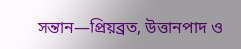সন্তান—প্রিয়ব্রত, উত্তানপাদ ও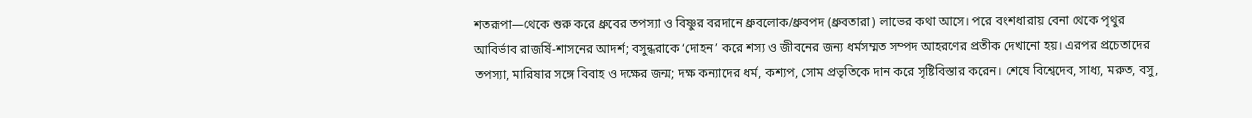শতরূপা—থেকে শুরু করে ধ্রুবের তপস্যা ও বিষ্ণুর বরদানে ধ্রুবলোক/ধ্রুবপদ (ধ্রুবতারা) লাভের কথা আসে। পরে বংশধারায় বেনা থেকে পৃথুর আবির্ভাব রাজর্ষি-শাসনের আদর্শ; বসুন্ধরাকে ‘দোহন’ করে শস্য ও জীবনের জন্য ধর্মসম্মত সম্পদ আহরণের প্রতীক দেখানো হয়। এরপর প্রচেতাদের তপস্যা, মারিষার সঙ্গে বিবাহ ও দক্ষের জন্ম; দক্ষ কন্যাদের ধর্ম, কশ্যপ, সোম প্রভৃতিকে দান করে সৃষ্টিবিস্তার করেন। শেষে বিশ্বেদেব, সাধ্য, মরুত, বসু,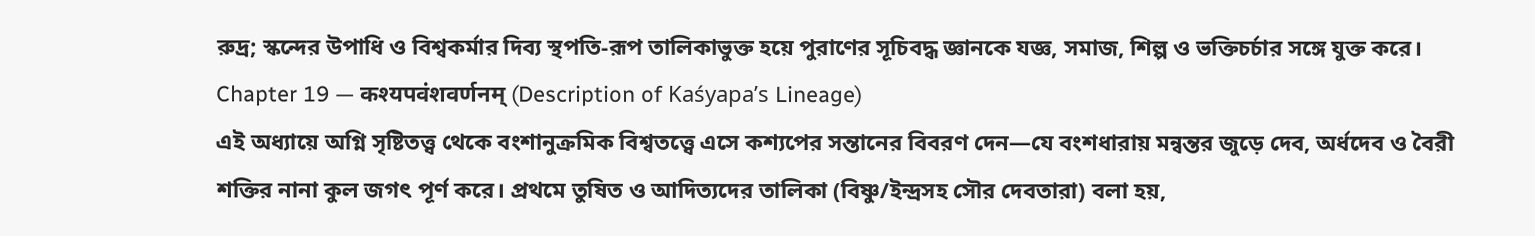রুদ্র; স্কন্দের উপাধি ও বিশ্বকর্মার দিব্য স্থপতি-রূপ তালিকাভুক্ত হয়ে পুরাণের সূচিবদ্ধ জ্ঞানকে যজ্ঞ, সমাজ, শিল্প ও ভক্তিচর্চার সঙ্গে যুক্ত করে।
Chapter 19 — कश्यपवंशवर्णनम् (Description of Kaśyapa’s Lineage)
এই অধ্যায়ে অগ্নি সৃষ্টিতত্ত্ব থেকে বংশানুক্রমিক বিশ্বতত্ত্বে এসে কশ্যপের সন্তানের বিবরণ দেন—যে বংশধারায় মন্বন্তর জুড়ে দেব, অর্ধদেব ও বৈরী শক্তির নানা কুল জগৎ পূর্ণ করে। প্রথমে তুষিত ও আদিত্যদের তালিকা (বিষ্ণু/ইন্দ্রসহ সৌর দেবতারা) বলা হয়,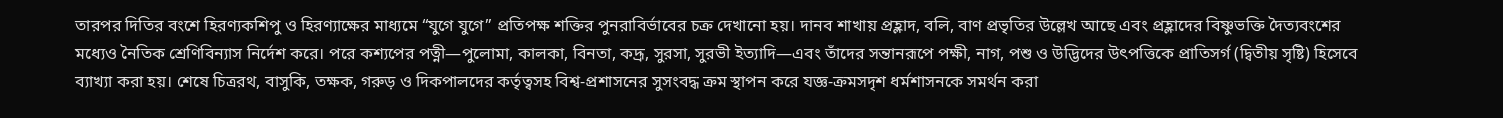তারপর দিতির বংশে হিরণ্যকশিপু ও হিরণ্যাক্ষের মাধ্যমে “যুগে যুগে” প্রতিপক্ষ শক্তির পুনরাবির্ভাবের চক্র দেখানো হয়। দানব শাখায় প্রহ্লাদ, বলি, বাণ প্রভৃতির উল্লেখ আছে এবং প্রহ্লাদের বিষ্ণুভক্তি দৈত্যবংশের মধ্যেও নৈতিক শ্রেণিবিন্যাস নির্দেশ করে। পরে কশ্যপের পত্নী—পুলোমা, কালকা, বিনতা, কদ্রূ, সুরসা, সুরভী ইত্যাদি—এবং তাঁদের সন্তানরূপে পক্ষী, নাগ, পশু ও উদ্ভিদের উৎপত্তিকে প্রাতিসর্গ (দ্বিতীয় সৃষ্টি) হিসেবে ব্যাখ্যা করা হয়। শেষে চিত্ররথ, বাসুকি, তক্ষক, গরুড় ও দিকপালদের কর্তৃত্বসহ বিশ্ব-প্রশাসনের সুসংবদ্ধ ক্রম স্থাপন করে যজ্ঞ-ক্রমসদৃশ ধর্মশাসনকে সমর্থন করা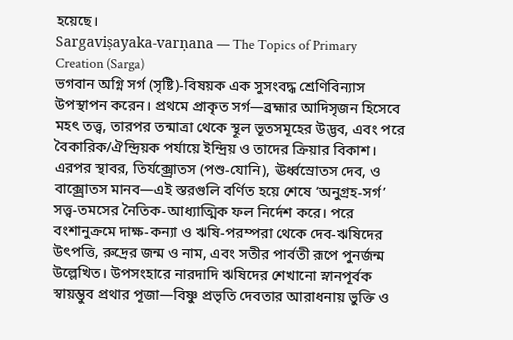হয়েছে।
Sargaviṣayaka-varṇana — The Topics of Primary Creation (Sarga)
ভগবান অগ্নি সর্গ (সৃষ্টি)-বিষয়ক এক সুসংবদ্ধ শ্রেণিবিন্যাস উপস্থাপন করেন। প্রথমে প্রাকৃত সর্গ—ব্রহ্মার আদিসৃজন হিসেবে মহৎ তত্ত্ব, তারপর তন্মাত্রা থেকে স্থূল ভূতসমূহের উদ্ভব, এবং পরে বৈকারিক/ঐন্দ্রিয়ক পর্যায়ে ইন্দ্রিয় ও তাদের ক্রিয়ার বিকাশ। এরপর স্থাবর, তির্যক্স্রোতস (পশু-যোনি), ঊর্ধ্বস্রোতস দেব, ও বাক্স্রোতস মানব—এই স্তরগুলি বর্ণিত হয়ে শেষে ‘অনুগ্রহ-সর্গ’ সত্ত্ব-তমসের নৈতিক-আধ্যাত্মিক ফল নির্দেশ করে। পরে বংশানুক্রমে দাক্ষ-কন্যা ও ঋষি-পরম্পরা থেকে দেব-ঋষিদের উৎপত্তি, রুদ্রের জন্ম ও নাম, এবং সতীর পার্বতী রূপে পুনর্জন্ম উল্লেখিত। উপসংহারে নারদাদি ঋষিদের শেখানো স্নানপূর্বক স্বায়ম্ভুব প্রথার পূজা—বিষ্ণু প্রভৃতি দেবতার আরাধনায় ভুক্তি ও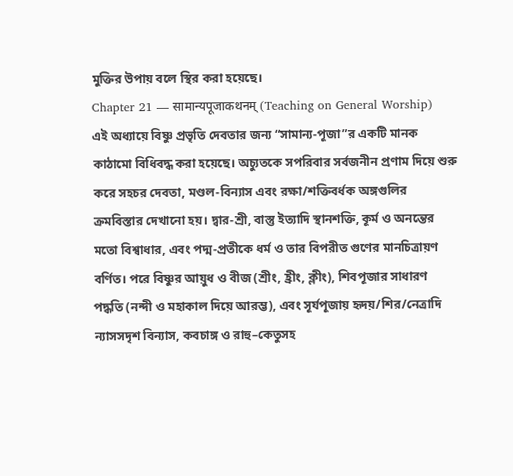মুক্তির উপায় বলে স্থির করা হয়েছে।
Chapter 21 — सामान्यपूजाकथनम् (Teaching on General Worship)
এই অধ্যায়ে বিষ্ণু প্রভৃতি দেবতার জন্য “সামান্য-পূজা”র একটি মানক কাঠামো বিধিবদ্ধ করা হয়েছে। অচ্যুতকে সপরিবার সর্বজনীন প্রণাম দিয়ে শুরু করে সহচর দেবতা, মণ্ডল-বিন্যাস এবং রক্ষা/শক্তিবর্ধক অঙ্গগুলির ক্রমবিস্তার দেখানো হয়। দ্বার-শ্রী, বাস্তু ইত্যাদি স্থানশক্তি, কূর্ম ও অনন্তের মতো বিশ্বাধার, এবং পদ্ম-প্রতীকে ধর্ম ও তার বিপরীত গুণের মানচিত্রায়ণ বর্ণিত। পরে বিষ্ণুর আয়ুধ ও বীজ (শ্রীং, হ্রীং, ক্লীং), শিবপূজার সাধারণ পদ্ধতি (নন্দী ও মহাকাল দিয়ে আরম্ভ), এবং সূর্যপূজায় হৃদয়/শির/নেত্রাদি ন্যাসসদৃশ বিন্যাস, কবচাঙ্গ ও রাহু–কেতুসহ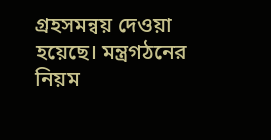গ্রহসমন্বয় দেওয়া হয়েছে। মন্ত্রগঠনের নিয়ম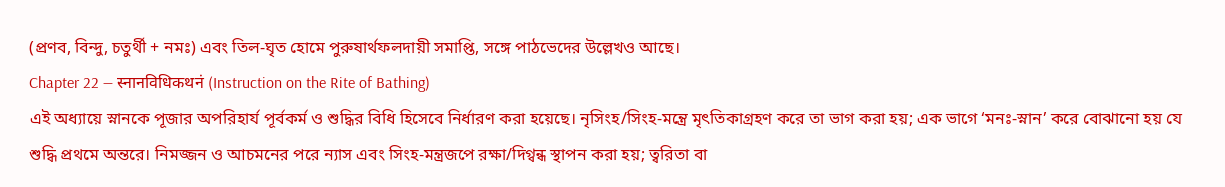(প্রণব, বিন্দু, চতুর্থী + নমঃ) এবং তিল-ঘৃত হোমে পুরুষার্থফলদায়ী সমাপ্তি, সঙ্গে পাঠভেদের উল্লেখও আছে।
Chapter 22 — स्नानविधिकथनं (Instruction on the Rite of Bathing)
এই অধ্যায়ে স্নানকে পূজার অপরিহার্য পূর্বকর্ম ও শুদ্ধির বিধি হিসেবে নির্ধারণ করা হয়েছে। নৃসিংহ/সিংহ-মন্ত্রে মৃৎতিকাগ্রহণ করে তা ভাগ করা হয়; এক ভাগে ‘মনঃ-স্নান’ করে বোঝানো হয় যে শুদ্ধি প্রথমে অন্তরে। নিমজ্জন ও আচমনের পরে ন্যাস এবং সিংহ-মন্ত্রজপে রক্ষা/দিগ্বন্ধ স্থাপন করা হয়; ত্বরিতা বা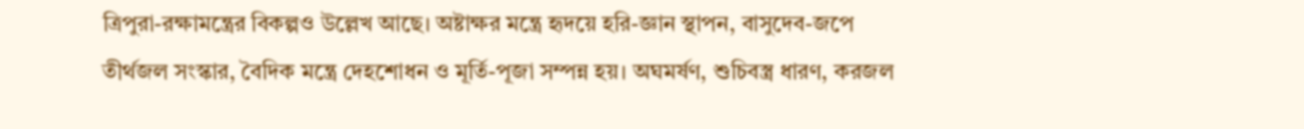ত্রিপুরা-রক্ষামন্ত্রের বিকল্পও উল্লেখ আছে। অষ্টাক্ষর মন্ত্রে হৃদয়ে হরি-জ্ঞান স্থাপন, বাসুদেব-জপে তীর্থজল সংস্কার, বৈদিক মন্ত্রে দেহশোধন ও মূর্তি-পূজা সম্পন্ন হয়। অঘমর্ষণ, শুচিবস্ত্র ধারণ, করজল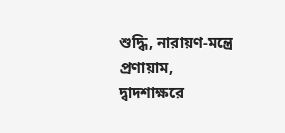শুদ্ধি, নারায়ণ-মন্ত্রে প্রণায়াম, দ্বাদশাক্ষরে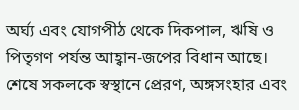অর্ঘ্য এবং যোগপীঠ থেকে দিকপাল, ঋষি ও পিতৃগণ পর্যন্ত আহ্বান-জপের বিধান আছে। শেষে সকলকে স্বস্থানে প্রেরণ, অঙ্গসংহার এবং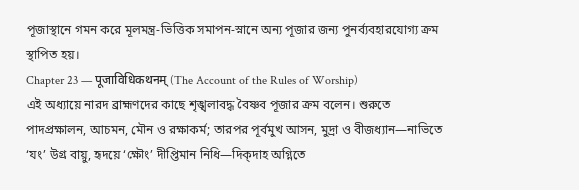পূজাস্থানে গমন করে মূলমন্ত্র-ভিত্তিক সমাপন-স্নানে অন্য পূজার জন্য পুনর্ব্যবহারযোগ্য ক্রম স্থাপিত হয়।
Chapter 23 — पूजाविधिकथनम् (The Account of the Rules of Worship)
এই অধ্যায়ে নারদ ব্রাহ্মণদের কাছে শৃঙ্খলাবদ্ধ বৈষ্ণব পূজার ক্রম বলেন। শুরুতে পাদপ্রক্ষালন, আচমন, মৌন ও রক্ষাকর্ম; তারপর পূর্বমুখ আসন, মুদ্রা ও বীজধ্যান—নাভিতে ‘যং’ উগ্র বায়ু, হৃদয়ে ‘ক্ষৌং’ দীপ্তিমান নিধি—দিক্দাহ অগ্নিতে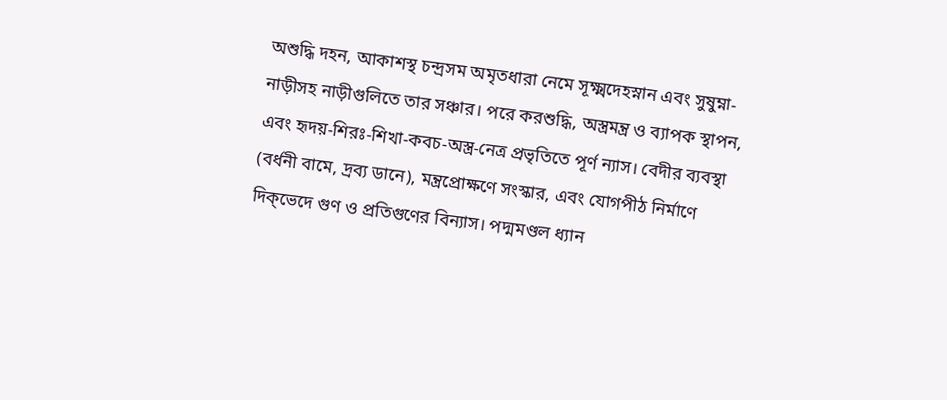অশুদ্ধি দহন, আকাশস্থ চন্দ্রসম অমৃতধারা নেমে সূক্ষ্মদেহস্নান এবং সুষুম্না-নাড়ীসহ নাড়ীগুলিতে তার সঞ্চার। পরে করশুদ্ধি, অস্ত্রমন্ত্র ও ব্যাপক স্থাপন, এবং হৃদয়-শিরঃ-শিখা-কবচ-অস্ত্র-নেত্র প্রভৃতিতে পূর্ণ ন্যাস। বেদীর ব্যবস্থা (বর্ধনী বামে, দ্রব্য ডানে), মন্ত্রপ্রোক্ষণে সংস্কার, এবং যোগপীঠ নির্মাণে দিক্ভেদে গুণ ও প্রতিগুণের বিন্যাস। পদ্মমণ্ডল ধ্যান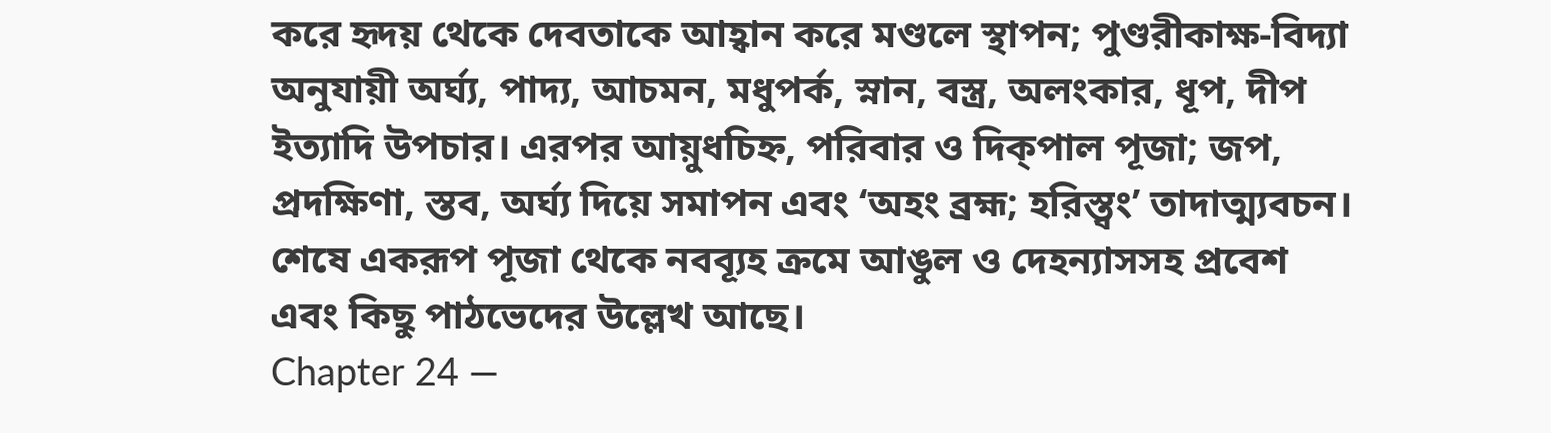করে হৃদয় থেকে দেবতাকে আহ্বান করে মণ্ডলে স্থাপন; পুণ্ডরীকাক্ষ-বিদ্যা অনুযায়ী অর্ঘ্য, পাদ্য, আচমন, মধুপর্ক, স্নান, বস্ত্র, অলংকার, ধূপ, দীপ ইত্যাদি উপচার। এরপর আয়ুধচিহ্ন, পরিবার ও দিক্পাল পূজা; জপ, প্রদক্ষিণা, স্তব, অর্ঘ্য দিয়ে সমাপন এবং ‘অহং ব্রহ্ম; হরিস্ত্বং’ তাদাত্ম্যবচন। শেষে একরূপ পূজা থেকে নবব্যূহ ক্রমে আঙুল ও দেহন্যাসসহ প্রবেশ এবং কিছু পাঠভেদের উল্লেখ আছে।
Chapter 24 —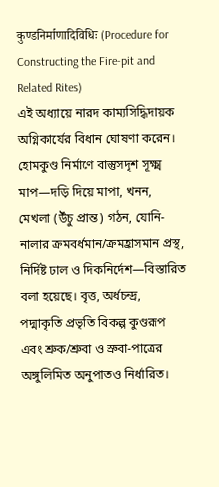कुण्डनिर्माणादिविधिः (Procedure for Constructing the Fire-pit and Related Rites)
এই অধ্যায়ে নারদ কাম্যসিদ্ধিদায়ক অগ্নিকার্যের বিধান ঘোষণা করেন। হোমকুণ্ড নির্মাণে বাস্তুসদৃশ সূক্ষ্ম মাপ—দড়ি দিয়ে মাপা, খনন, মেখলা (উঁচু প্রান্ত) গঠন, যোনি-নালার ক্রমবর্ধমান/ক্রমহ্রাসমান প্রস্থ, নির্দিষ্ট ঢাল ও দিকনির্দেশ—বিস্তারিত বলা হয়েছে। বৃত্ত, অর্ধচন্দ্র, পদ্মাকৃতি প্রভৃতি বিকল্প কুণ্ডরূপ এবং শ্রুক/শ্রুবা ও স্রুবা-পাত্রের অঙ্গুলিমিত অনুপাতও নির্ধারিত।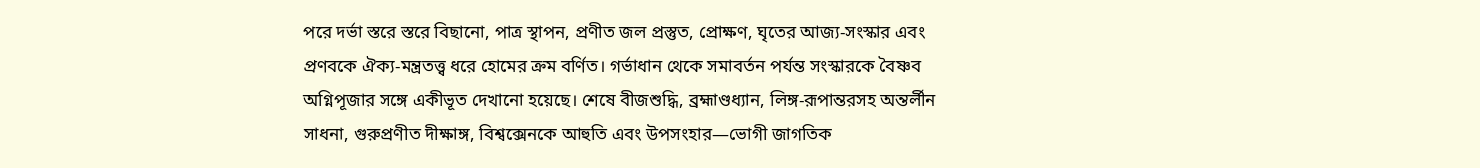পরে দর্ভা স্তরে স্তরে বিছানো, পাত্র স্থাপন, প্রণীত জল প্রস্তুত, প্রোক্ষণ, ঘৃতের আজ্য-সংস্কার এবং প্রণবকে ঐক্য-মন্ত্রতত্ত্ব ধরে হোমের ক্রম বর্ণিত। গর্ভাধান থেকে সমাবর্তন পর্যন্ত সংস্কারকে বৈষ্ণব অগ্নিপূজার সঙ্গে একীভূত দেখানো হয়েছে। শেষে বীজশুদ্ধি, ব্রহ্মাণ্ডধ্যান, লিঙ্গ-রূপান্তরসহ অন্তর্লীন সাধনা, গুরুপ্রণীত দীক্ষাঙ্গ, বিশ্বক্সেনকে আহুতি এবং উপসংহার—ভোগী জাগতিক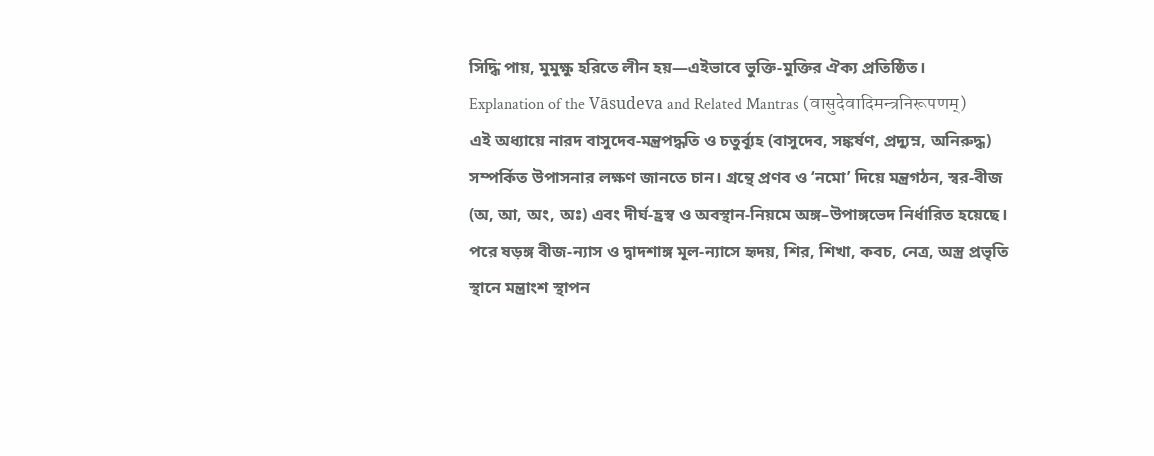সিদ্ধি পায়, মুমুক্ষু হরিতে লীন হয়—এইভাবে ভুক্তি-মুক্তির ঐক্য প্রতিষ্ঠিত।
Explanation of the Vāsudeva and Related Mantras (वासुदेवादिमन्त्रनिरूपणम्)
এই অধ্যায়ে নারদ বাসুদেব-মন্ত্রপদ্ধতি ও চতুর্ব্যূহ (বাসুদেব, সঙ্কর্ষণ, প্রদ্যুম্ন, অনিরুদ্ধ) সম্পর্কিত উপাসনার লক্ষণ জানতে চান। গ্রন্থে প্রণব ও ‘নমো’ দিয়ে মন্ত্রগঠন, স্বর-বীজ (অ, আ, অং, অঃ) এবং দীর্ঘ-হ্রস্ব ও অবস্থান-নিয়মে অঙ্গ–উপাঙ্গভেদ নির্ধারিত হয়েছে। পরে ষড়ঙ্গ বীজ-ন্যাস ও দ্বাদশাঙ্গ মূল-ন্যাসে হৃদয়, শির, শিখা, কবচ, নেত্র, অস্ত্র প্রভৃতি স্থানে মন্ত্রাংশ স্থাপন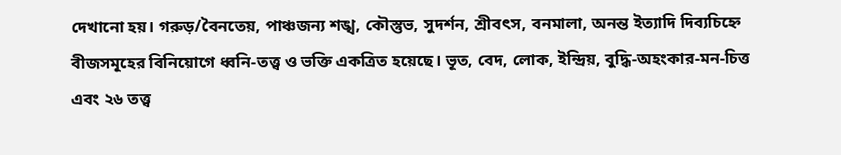দেখানো হয়। গরুড়/বৈনতেয়, পাঞ্চজন্য শঙ্খ, কৌস্তুভ, সুদর্শন, শ্রীবৎস, বনমালা, অনন্ত ইত্যাদি দিব্যচিহ্নে বীজসমূহের বিনিয়োগে ধ্বনি-তত্ত্ব ও ভক্তি একত্রিত হয়েছে। ভূত, বেদ, লোক, ইন্দ্রিয়, বুদ্ধি-অহংকার-মন-চিত্ত এবং ২৬ তত্ত্ব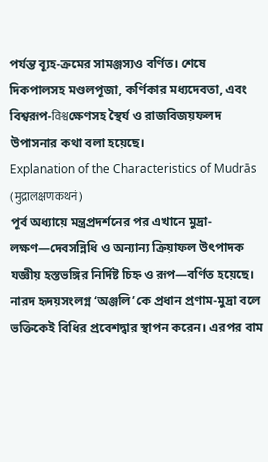পর্যন্ত ব্যূহ-ক্রমের সামঞ্জস্যও বর্ণিত। শেষে দিকপালসহ মণ্ডলপূজা, কর্ণিকার মধ্যদেবতা, এবং বিশ্বরূপ-विश्वক্ষেণসহ স্থৈর্য ও রাজবিজয়ফলদ উপাসনার কথা বলা হয়েছে।
Explanation of the Characteristics of Mudrās (मुद्रालक्षणकथनं)
পূর্ব অধ্যায়ে মন্ত্রপ্রদর্শনের পর এখানে মুদ্রা-লক্ষণ—দেবসন্নিধি ও অন্যান্য ক্রিয়াফল উৎপাদক যজ্ঞীয় হস্তভঙ্গির নির্দিষ্ট চিহ্ন ও রূপ—বর্ণিত হয়েছে। নারদ হৃদয়সংলগ্ন ‘অঞ্জলি’কে প্রধান প্রণাম-মুদ্রা বলে ভক্তিকেই বিধির প্রবেশদ্বার স্থাপন করেন। এরপর বাম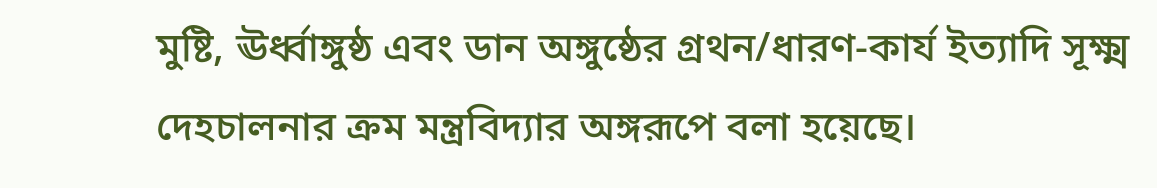মুষ্টি, ঊর্ধ্বাঙ্গুষ্ঠ এবং ডান অঙ্গুষ্ঠের গ্রথন/ধারণ-কার্য ইত্যাদি সূক্ষ্ম দেহচালনার ক্রম মন্ত্রবিদ্যার অঙ্গরূপে বলা হয়েছে।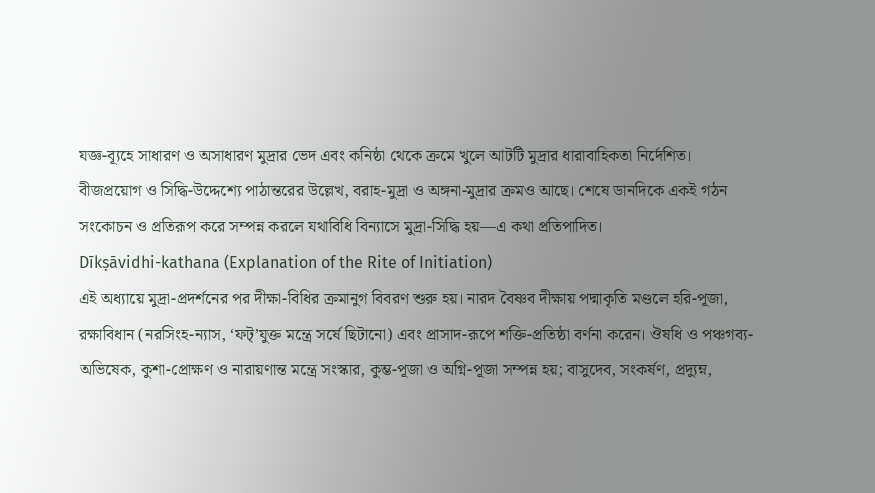যজ্ঞ-ব্যূহে সাধারণ ও অসাধারণ মুদ্রার ভেদ এবং কনিষ্ঠা থেকে ক্রমে খুলে আটটি মুদ্রার ধারাবাহিকতা নির্দেশিত। বীজপ্রয়োগ ও সিদ্ধি-উদ্দেশ্যে পাঠান্তরের উল্লেখ, বরাহ-মুদ্রা ও অঙ্গনা-মুদ্রার ক্রমও আছে। শেষে ডানদিকে একই গঠন সংকোচন ও প্রতিরূপ করে সম্পন্ন করলে যথাবিধি বিন্যাসে মুদ্রা-সিদ্ধি হয়—এ কথা প্রতিপাদিত।
Dīkṣāvidhi-kathana (Explanation of the Rite of Initiation)
এই অধ্যায়ে মুদ্রা-প্রদর্শনের পর দীক্ষা-বিধির ক্রমানুগ বিবরণ শুরু হয়। নারদ বৈষ্ণব দীক্ষায় পদ্মাকৃতি মণ্ডলে হরি-পূজা, রক্ষাবিধান (নরসিংহ-ন্যাস, ‘ফট্’যুক্ত মন্ত্রে সর্ষে ছিটানো) এবং প্রাসাদ-রূপে শক্তি-প্রতিষ্ঠা বর্ণনা করেন। ঔষধি ও পঞ্চগব্য-অভিষেক, কুশা-প্রোক্ষণ ও নারায়ণান্ত মন্ত্রে সংস্কার, কুম্ভ-পূজা ও অগ্নি-পূজা সম্পন্ন হয়; বাসুদেব, সংকর্ষণ, প্রদ্যুম্ন,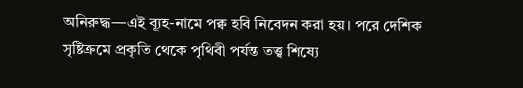অনিরুদ্ধ—এই ব্যূহ-নামে পক্ব হবি নিবেদন করা হয়। পরে দেশিক সৃষ্টিক্রমে প্রকৃতি থেকে পৃথিবী পর্যন্ত তত্ত্ব শিষ্যে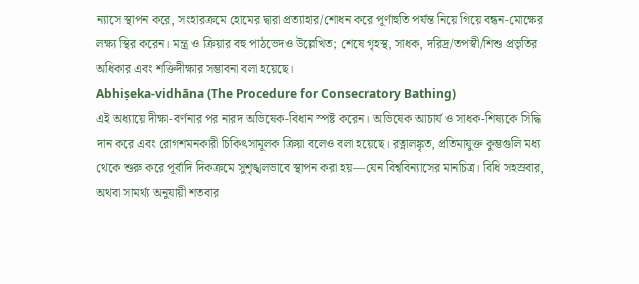ন্যাসে স্থাপন করে, সংহারক্রমে হোমের দ্বারা প্রত্যাহার/শোধন করে পূর্ণাহুতি পর্যন্ত নিয়ে গিয়ে বন্ধন-মোক্ষের লক্ষ্য স্থির করেন। মন্ত্র ও ক্রিয়ার বহু পাঠভেদও উল্লেখিত; শেষে গৃহস্থ, সাধক, দরিদ্র/তপস্বী/শিশু প্রভৃতির অধিকার এবং শক্তিদীক্ষার সম্ভাবনা বলা হয়েছে।
Abhiṣeka-vidhāna (The Procedure for Consecratory Bathing)
এই অধ্যায়ে দীক্ষা-বর্ণনার পর নারদ অভিষেক-বিধান স্পষ্ট করেন। অভিষেক আচার্য ও সাধক-শিষ্যকে সিদ্ধি দান করে এবং রোগশমনকারী চিকিৎসামূলক ক্রিয়া বলেও বলা হয়েছে। রত্নালঙ্কৃত, প্রতিমাযুক্ত কুম্ভগুলি মধ্য থেকে শুরু করে পূর্বাদি দিকক্রমে সুশৃঙ্খলভাবে স্থাপন করা হয়—যেন বিশ্ববিন্যাসের মানচিত্র। বিধি সহস্রবার, অথবা সামর্থ্য অনুযায়ী শতবার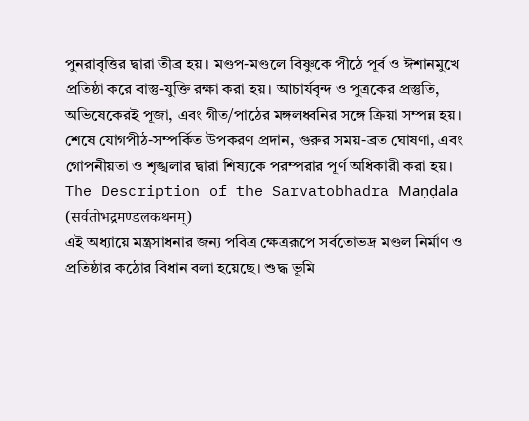পুনরাবৃত্তির দ্বারা তীব্র হয়। মণ্ডপ-মণ্ডলে বিষ্ণুকে পীঠে পূর্ব ও ঈশানমুখে প্রতিষ্ঠা করে বাস্তু-যুক্তি রক্ষা করা হয়। আচার্যবৃন্দ ও পুত্রকের প্রস্তুতি, অভিষেকেরই পূজা, এবং গীত/পাঠের মঙ্গলধ্বনির সঙ্গে ক্রিয়া সম্পন্ন হয়। শেষে যোগপীঠ-সম্পর্কিত উপকরণ প্রদান, গুরুর সময়-ব্রত ঘোষণা, এবং গোপনীয়তা ও শৃঙ্খলার দ্বারা শিষ্যকে পরম্পরার পূর্ণ অধিকারী করা হয়।
The Description of the Sarvatobhadra Maṇḍala (सर्वतोभद्रमण्डलकथनम्)
এই অধ্যায়ে মন্ত্রসাধনার জন্য পবিত্র ক্ষেত্ররূপে সর্বতোভদ্র মণ্ডল নির্মাণ ও প্রতিষ্ঠার কঠোর বিধান বলা হয়েছে। শুদ্ধ ভূমি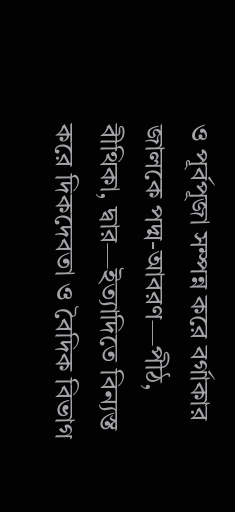ও পূর্বপূজা সম্পন্ন করে বর্গাকার জালকে পদ্ম-আবরণ—পীঠ, বীথিকা, দ্বার—ইত্যাদিতে বিন্যস্ত করে দিকদেবতা ও বৈদিক বিভাগ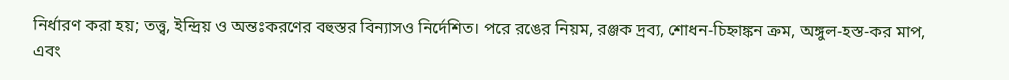নির্ধারণ করা হয়; তত্ত্ব, ইন্দ্রিয় ও অন্তঃকরণের বহুস্তর বিন্যাসও নির্দেশিত। পরে রঙের নিয়ম, রঞ্জক দ্রব্য, শোধন-চিহ্নাঙ্কন ক্রম, অঙ্গুল-হস্ত-কর মাপ, এবং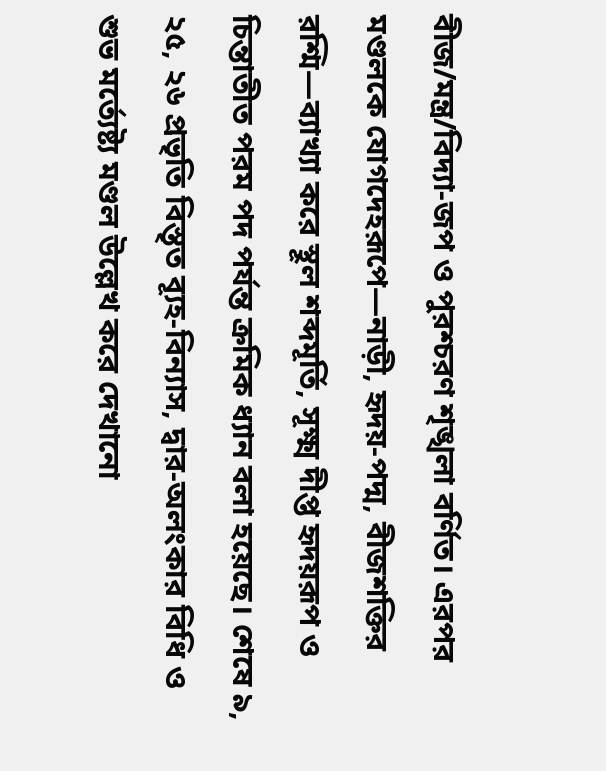বীজ/মন্ত্র/বিদ্যা-জপ ও পুরশ্চরণ শৃঙ্খলা বর্ণিত। এরপর মণ্ডলকে যোগদেহরূপে—নাড়ী, হৃদয়-পদ্ম, বীজশক্তির রশ্মি—ব্যাখ্যা করে স্থূল শব্দমূর্তি, সূক্ষ্ম দীপ্ত হৃদয়রূপ ও চিন্তাতীত পরম পদ পর্যন্ত ক্রমিক ধ্যান বলা হয়েছে। শেষে ৯, ২৫, ২৬ প্রভৃতি বিস্তৃত ব্যূহ-বিন্যাস, দ্বার-অলংকার বিধি ও শুভ মর্ত্যেষ্ট্য মণ্ডল উল্লেখ করে দেখানো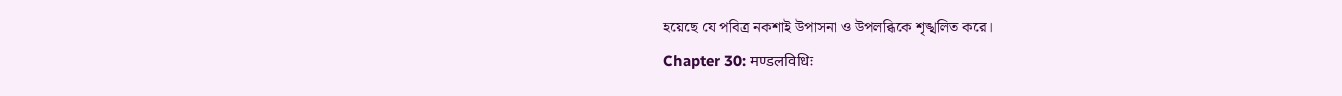হয়েছে যে পবিত্র নকশাই উপাসনা ও উপলব্ধিকে শৃঙ্খলিত করে।
Chapter 30: मण्डलविधिः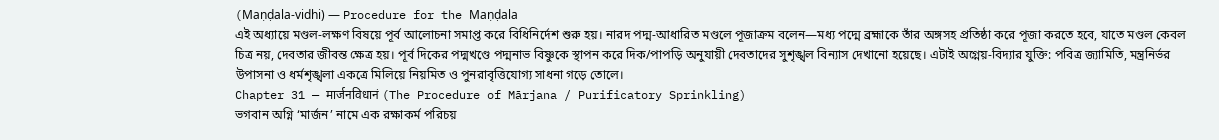(Maṇḍala-vidhi) — Procedure for the Maṇḍala
এই অধ্যায়ে মণ্ডল-লক্ষণ বিষয়ে পূর্ব আলোচনা সমাপ্ত করে বিধিনির্দেশ শুরু হয়। নারদ পদ্ম-আধারিত মণ্ডলে পূজাক্রম বলেন—মধ্য পদ্মে ব্রহ্মাকে তাঁর অঙ্গসহ প্রতিষ্ঠা করে পূজা করতে হবে, যাতে মণ্ডল কেবল চিত্র নয়, দেবতার জীবন্ত ক্ষেত্র হয়। পূর্ব দিকের পদ্মখণ্ডে পদ্মনাভ বিষ্ণুকে স্থাপন করে দিক/পাপড়ি অনুযায়ী দেবতাদের সুশৃঙ্খল বিন্যাস দেখানো হয়েছে। এটাই অগ্নেয়-বিদ্যার যুক্তি: পবিত্র জ্যামিতি, মন্ত্রনির্ভর উপাসনা ও ধর্মশৃঙ্খলা একত্রে মিলিয়ে নিয়মিত ও পুনরাবৃত্তিযোগ্য সাধনা গড়ে তোলে।
Chapter 31 — मार्जनविधानं (The Procedure of Mārjana / Purificatory Sprinkling)
ভগবান অগ্নি ‘মার্জন’ নামে এক রক্ষাকর্ম পরিচয়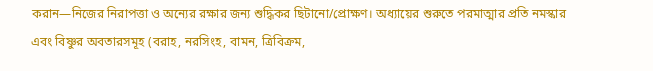করান—নিজের নিরাপত্তা ও অন্যের রক্ষার জন্য শুদ্ধিকর ছিটানো/প্রোক্ষণ। অধ্যায়ের শুরুতে পরমাত্মার প্রতি নমস্কার এবং বিষ্ণুর অবতারসমূহ (বরাহ, নরসিংহ, বামন, ত্রিবিক্রম,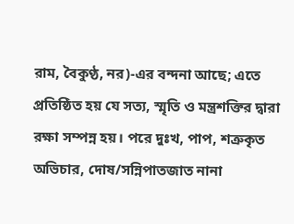রাম, বৈকুণ্ঠ, নর)‑এর বন্দনা আছে; এতে প্রতিষ্ঠিত হয় যে সত্য, স্মৃতি ও মন্ত্রশক্তির দ্বারা রক্ষা সম্পন্ন হয়। পরে দুঃখ, পাপ, শত্রুকৃত অভিচার, দোষ/সন্নিপাতজাত নানা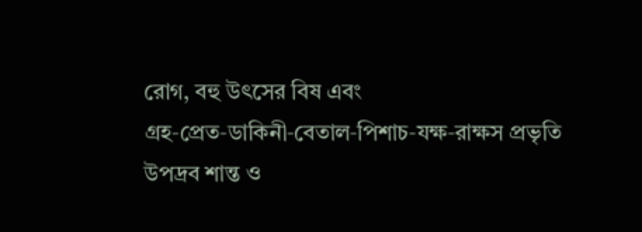রোগ, বহু উৎসের বিষ এবং গ্রহ‑প্রেত‑ডাকিনী‑বেতাল‑পিশাচ‑যক্ষ‑রাক্ষস প্রভৃতি উপদ্রব শান্ত ও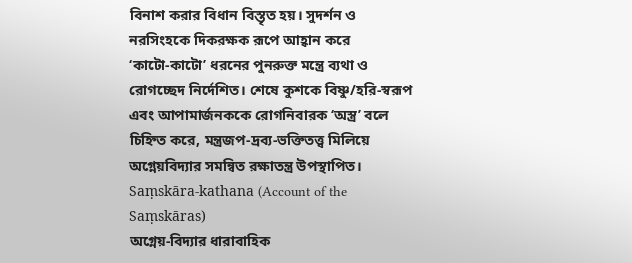বিনাশ করার বিধান বিস্তৃত হয়। সুদর্শন ও নরসিংহকে দিকরক্ষক রূপে আহ্বান করে ‘কাটো‑কাটো’ ধরনের পুনরুক্ত মন্ত্রে ব্যথা ও রোগচ্ছেদ নির্দেশিত। শেষে কুশকে বিষ্ণু/হরি‑স্বরূপ এবং আপামার্জনককে রোগনিবারক ‘অস্ত্র’ বলে চিহ্নিত করে, মন্ত্রজপ‑দ্রব্য‑ভক্তিতত্ত্ব মিলিয়ে অগ্নেয়বিদ্যার সমন্বিত রক্ষাতন্ত্র উপস্থাপিত।
Saṃskāra-kathana (Account of the Saṃskāras)
অগ্নেয়-বিদ্যার ধারাবাহিক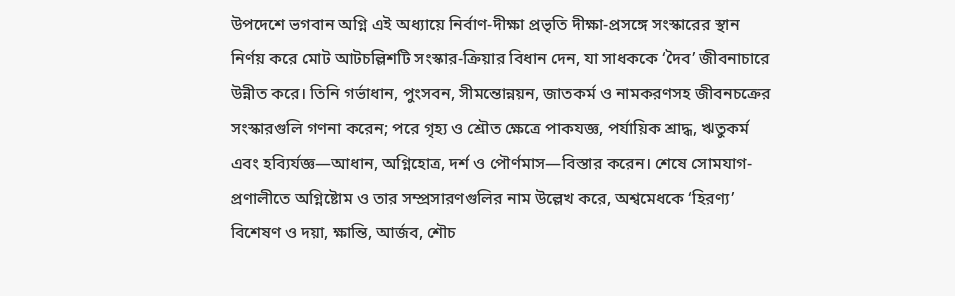উপদেশে ভগবান অগ্নি এই অধ্যায়ে নির্বাণ-দীক্ষা প্রভৃতি দীক্ষা-প্রসঙ্গে সংস্কারের স্থান নির্ণয় করে মোট আটচল্লিশটি সংস্কার-ক্রিয়ার বিধান দেন, যা সাধককে ‘দৈব’ জীবনাচারে উন্নীত করে। তিনি গর্ভাধান, পুংসবন, সীমন্তোন্নয়ন, জাতকর্ম ও নামকরণসহ জীবনচক্রের সংস্কারগুলি গণনা করেন; পরে গৃহ্য ও শ্রৌত ক্ষেত্রে পাকযজ্ঞ, পর্যায়িক শ্রাদ্ধ, ঋতুকর্ম এবং হব্যির্যজ্ঞ—আধান, অগ্নিহোত্র, দর্শ ও পৌর্ণমাস—বিস্তার করেন। শেষে সোমযাগ-প্রণালীতে অগ্নিষ্টোম ও তার সম্প্রসারণগুলির নাম উল্লেখ করে, অশ্বমেধকে ‘হিরণ্য’ বিশেষণ ও দয়া, ক্ষান্তি, আর্জব, শৌচ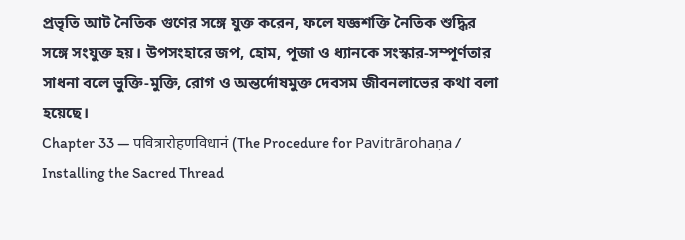প্রভৃতি আট নৈতিক গুণের সঙ্গে যুক্ত করেন, ফলে যজ্ঞশক্তি নৈতিক শুদ্ধির সঙ্গে সংযুক্ত হয়। উপসংহারে জপ, হোম, পূজা ও ধ্যানকে সংস্কার-সম্পূর্ণতার সাধনা বলে ভুক্তি-মুক্তি, রোগ ও অন্তর্দোষমুক্ত দেবসম জীবনলাভের কথা বলা হয়েছে।
Chapter 33 — पवित्रारोहणविधानं (The Procedure for Pavitrārohaṇa / Installing the Sacred Thread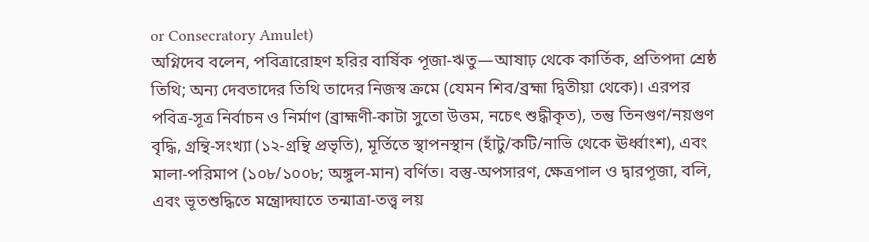or Consecratory Amulet)
অগ্নিদেব বলেন, পবিত্রারোহণ হরির বার্ষিক পূজা-ঋতু—আষাঢ় থেকে কার্তিক, প্রতিপদা শ্রেষ্ঠ তিথি; অন্য দেবতাদের তিথি তাদের নিজস্ব ক্রমে (যেমন শিব/ব্রহ্মা দ্বিতীয়া থেকে)। এরপর পবিত্র-সূত্র নির্বাচন ও নির্মাণ (ব্রাহ্মণী-কাটা সুতো উত্তম, নচেৎ শুদ্ধীকৃত), তন্তু তিনগুণ/নয়গুণ বৃদ্ধি, গ্রন্থি-সংখ্যা (১২-গ্রন্থি প্রভৃতি), মূর্তিতে স্থাপনস্থান (হাঁটু/কটি/নাভি থেকে ঊর্ধ্বাংশ), এবং মালা-পরিমাপ (১০৮/১০০৮; অঙ্গুল-মান) বর্ণিত। বস্তু-অপসারণ, ক্ষেত্রপাল ও দ্বারপূজা, বলি, এবং ভূতশুদ্ধিতে মন্ত্রোদ্ঘাতে তন্মাত্রা-তত্ত্ব লয়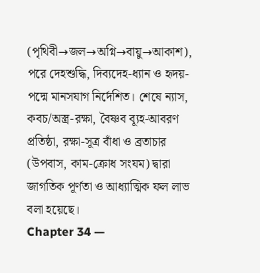(পৃথিবী→জল→অগ্নি→বায়ু→আকাশ), পরে দেহশুদ্ধি, দিব্যদেহ-ধ্যান ও হৃদয়-পদ্মে মানসযাগ নির্দেশিত। শেষে ন্যাস, কবচ/অস্ত্র-রক্ষা, বৈষ্ণব ব্যূহ-আবরণ প্রতিষ্ঠা, রক্ষা-সূত্র বাঁধা ও ব্রতাচার (উপবাস, কাম-ক্রোধ সংযম) দ্বারা জাগতিক পূর্ণতা ও আধ্যাত্মিক ফল লাভ বলা হয়েছে।
Chapter 34 —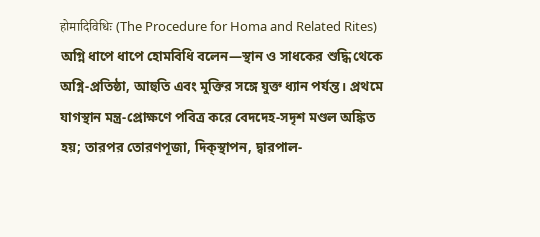होमादिविधिः (The Procedure for Homa and Related Rites)
অগ্নি ধাপে ধাপে হোমবিধি বলেন—স্থান ও সাধকের শুদ্ধি থেকে অগ্নি-প্রতিষ্ঠা, আহুতি এবং মুক্তির সঙ্গে যুক্ত ধ্যান পর্যন্ত। প্রথমে যাগস্থান মন্ত্র-প্রোক্ষণে পবিত্র করে বেদদেহ-সদৃশ মণ্ডল অঙ্কিত হয়; তারপর তোরণপূজা, দিক্স্থাপন, দ্বারপাল-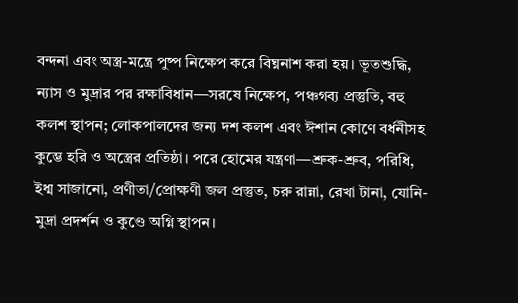বন্দনা এবং অস্ত্র-মন্ত্রে পুষ্প নিক্ষেপ করে বিঘ্ননাশ করা হয়। ভূতশুদ্ধি, ন্যাস ও মুদ্রার পর রক্ষাবিধান—সরষে নিক্ষেপ, পঞ্চগব্য প্রস্তুতি, বহু কলশ স্থাপন; লোকপালদের জন্য দশ কলশ এবং ঈশান কোণে বর্ধনীসহ কুম্ভে হরি ও অস্ত্রের প্রতিষ্ঠা। পরে হোমের যন্ত্রণা—শ্রুক-শ্রুব, পরিধি, ইধ্ম সাজানো, প্রণীতা/প্রোক্ষণী জল প্রস্তুত, চরু রান্না, রেখা টানা, যোনি-মুদ্রা প্রদর্শন ও কুণ্ডে অগ্নি স্থাপন।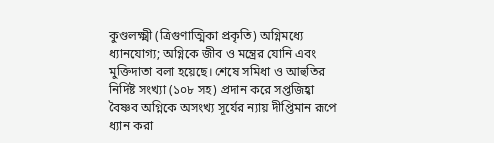কুণ্ডলক্ষ্মী (ত্রিগুণাত্মিকা প্রকৃতি) অগ্নিমধ্যে ধ্যানযোগ্য; অগ্নিকে জীব ও মন্ত্রের যোনি এবং মুক্তিদাতা বলা হয়েছে। শেষে সমিধা ও আহুতির নির্দিষ্ট সংখ্যা (১০৮ সহ) প্রদান করে সপ্তজিহ্বা বৈষ্ণব অগ্নিকে অসংখ্য সূর্যের ন্যায় দীপ্তিমান রূপে ধ্যান করা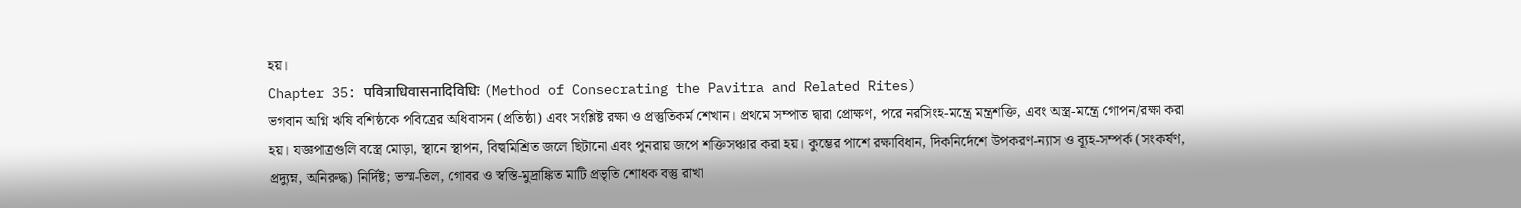হয়।
Chapter 35: पवित्राधिवासनादिविधिः (Method of Consecrating the Pavitra and Related Rites)
ভগবান অগ্নি ঋষি বশিষ্ঠকে পবিত্রের অধিবাসন (প্রতিষ্ঠা) এবং সংশ্লিষ্ট রক্ষা ও প্রস্তুতিকর্ম শেখান। প্রথমে সম্পাত দ্বারা প্রোক্ষণ, পরে নরসিংহ-মন্ত্রে মন্ত্রশক্তি, এবং অস্ত্র-মন্ত্রে গোপন/রক্ষা করা হয়। যজ্ঞপাত্রগুলি বস্ত্রে মোড়া, স্থানে স্থাপন, বিল্বমিশ্রিত জলে ছিটানো এবং পুনরায় জপে শক্তিসঞ্চার করা হয়। কুম্ভের পাশে রক্ষাবিধান, দিকনির্দেশে উপকরণ-ন্যাস ও ব্যূহ-সম্পর্ক (সংকর্ষণ, প্রদ্যুম্ন, অনিরুদ্ধ) নির্দিষ্ট; ভস্ম-তিল, গোবর ও স্বস্তি-মুদ্রাঙ্কিত মাটি প্রভৃতি শোধক বস্তু রাখা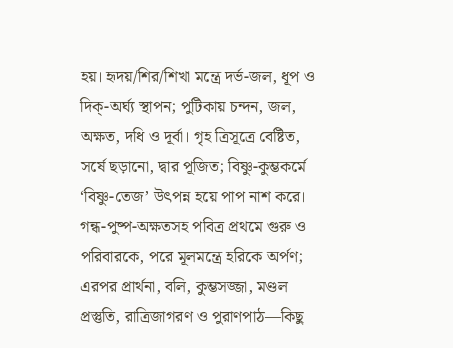হয়। হৃদয়/শির/শিখা মন্ত্রে দর্ভ-জল, ধূপ ও দিক্-অর্ঘ্য স্থাপন; পুটিকায় চন্দন, জল, অক্ষত, দধি ও দূর্বা। গৃহ ত্রিসূত্রে বেষ্টিত, সর্ষে ছড়ানো, দ্বার পূজিত; বিষ্ণু-কুম্ভকর্মে ‘বিষ্ণু-তেজ’ উৎপন্ন হয়ে পাপ নাশ করে। গন্ধ-পুষ্প-অক্ষতসহ পবিত্র প্রথমে গুরু ও পরিবারকে, পরে মূলমন্ত্রে হরিকে অর্পণ; এরপর প্রার্থনা, বলি, কুম্ভসজ্জা, মণ্ডল প্রস্তুতি, রাত্রিজাগরণ ও পুরাণপাঠ—কিছু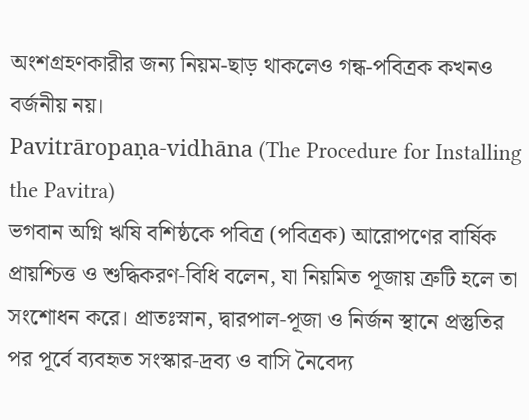অংশগ্রহণকারীর জন্য নিয়ম-ছাড় থাকলেও গন্ধ-পবিত্রক কখনও বর্জনীয় নয়।
Pavitrāropaṇa-vidhāna (The Procedure for Installing the Pavitra)
ভগবান অগ্নি ঋষি বশিষ্ঠকে পবিত্র (পবিত্রক) আরোপণের বার্ষিক প্রায়শ্চিত্ত ও শুদ্ধিকরণ‑বিধি বলেন, যা নিয়মিত পূজায় ত্রুটি হলে তা সংশোধন করে। প্রাতঃস্নান, দ্বারপাল‑পূজা ও নির্জন স্থানে প্রস্তুতির পর পূর্বে ব্যবহৃত সংস্কার‑দ্রব্য ও বাসি নৈবেদ্য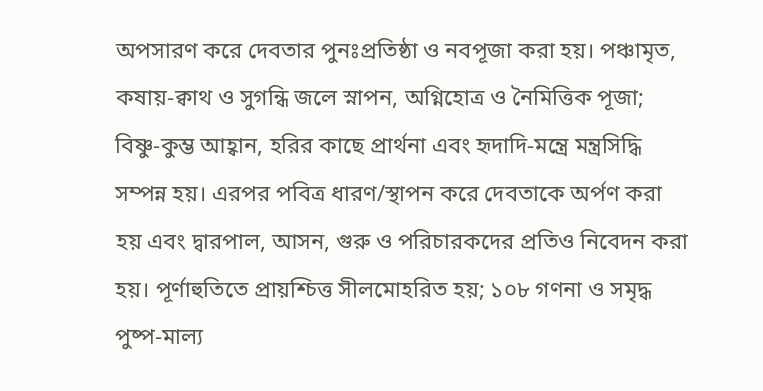অপসারণ করে দেবতার পুনঃপ্রতিষ্ঠা ও নবপূজা করা হয়। পঞ্চামৃত, কষায়‑ক্বাথ ও সুগন্ধি জলে স্নাপন, অগ্নিহোত্র ও নৈমিত্তিক পূজা; বিষ্ণু‑কুম্ভ আহ্বান, হরির কাছে প্রার্থনা এবং হৃদাদি‑মন্ত্রে মন্ত্রসিদ্ধি সম্পন্ন হয়। এরপর পবিত্র ধারণ/স্থাপন করে দেবতাকে অর্পণ করা হয় এবং দ্বারপাল, আসন, গুরু ও পরিচারকদের প্রতিও নিবেদন করা হয়। পূর্ণাহুতিতে প্রায়শ্চিত্ত সীলমোহরিত হয়; ১০৮ গণনা ও সমৃদ্ধ পুষ্প‑মাল্য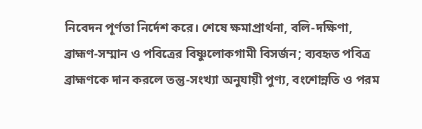নিবেদন পূর্ণতা নির্দেশ করে। শেষে ক্ষমাপ্রার্থনা, বলি‑দক্ষিণা, ব্রাহ্মণ‑সম্মান ও পবিত্রের বিষ্ণুলোকগামী বিসর্জন; ব্যবহৃত পবিত্র ব্রাহ্মণকে দান করলে তন্তু‑সংখ্যা অনুযায়ী পুণ্য, বংশোন্নতি ও পরম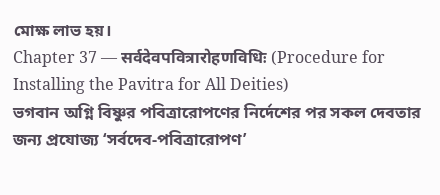মোক্ষ লাভ হয়।
Chapter 37 — सर्वदेवपवित्रारोहणविधिः (Procedure for Installing the Pavitra for All Deities)
ভগবান অগ্নি বিষ্ণুর পবিত্রারোপণের নির্দেশের পর সকল দেবতার জন্য প্রযোজ্য ‘সর্বদেব-পবিত্রারোপণ’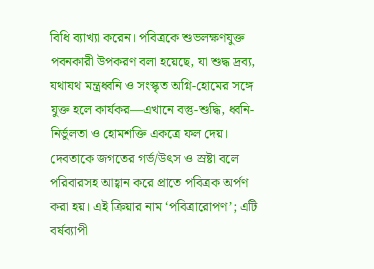বিধি ব্যাখ্যা করেন। পবিত্রকে শুভলক্ষণযুক্ত পবনকারী উপকরণ বলা হয়েছে, যা শুদ্ধ দ্রব্য, যথাযথ মন্ত্রধ্বনি ও সংস্কৃত অগ্নি-হোমের সঙ্গে যুক্ত হলে কার্যকর—এখানে বস্তু-শুদ্ধি, ধ্বনি-নির্ভুলতা ও হোমশক্তি একত্রে ফল দেয়। দেবতাকে জগতের গর্ভ/উৎস ও স্রষ্টা বলে পরিবারসহ আহ্বান করে প্রাতে পবিত্রক অর্পণ করা হয়। এই ক্রিয়ার নাম ‘পবিত্রারোপণ’; এটি বর্ষব্যাপী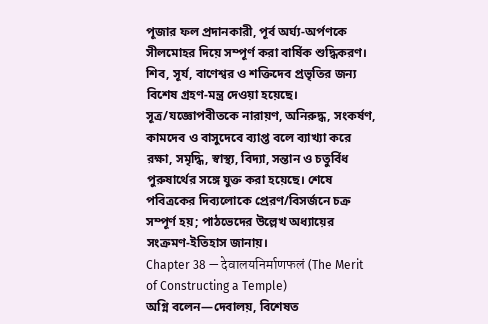পূজার ফল প্রদানকারী, পূর্ব অর্ঘ্য-অর্পণকে সীলমোহর দিয়ে সম্পূর্ণ করা বার্ষিক শুদ্ধিকরণ। শিব, সূর্য, বাণেশ্বর ও শক্তিদেব প্রভৃতির জন্য বিশেষ গ্রহণ-মন্ত্র দেওয়া হয়েছে। সূত্র/যজ্ঞোপবীতকে নারায়ণ, অনিরুদ্ধ, সংকর্ষণ, কামদেব ও বাসুদেবে ব্যাপ্ত বলে ব্যাখ্যা করে রক্ষা, সমৃদ্ধি, স্বাস্থ্য, বিদ্যা, সন্তান ও চতুর্বিধ পুরুষার্থের সঙ্গে যুক্ত করা হয়েছে। শেষে পবিত্রকের দিব্যলোকে প্রেরণ/বিসর্জনে চক্র সম্পূর্ণ হয়; পাঠভেদের উল্লেখ অধ্যায়ের সংক্রমণ-ইতিহাস জানায়।
Chapter 38 — देवालयनिर्माणफलं (The Merit of Constructing a Temple)
অগ্নি বলেন—দেবালয়, বিশেষত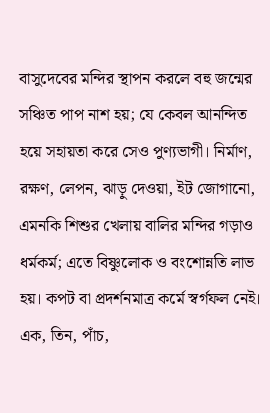বাসুদেবের মন্দির স্থাপন করলে বহু জন্মের সঞ্চিত পাপ নাশ হয়; যে কেবল আনন্দিত হয়ে সহায়তা করে সেও পুণ্যভাগী। নির্মাণ, রক্ষণ, লেপন, ঝাড়ু দেওয়া, ইট জোগানো, এমনকি শিশুর খেলায় বালির মন্দির গড়াও ধর্মকর্ম; এতে বিষ্ণুলোক ও বংশোন্নতি লাভ হয়। কপট বা প্রদর্শনমাত্র কর্মে স্বর্গফল নেই। এক, তিন, পাঁচ,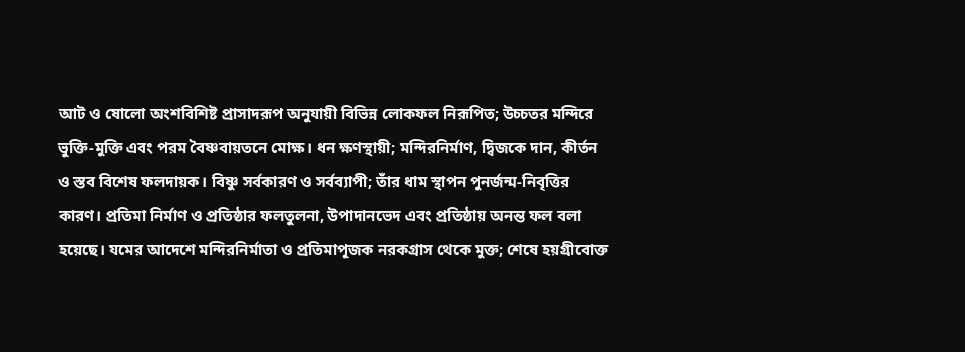আট ও ষোলো অংশবিশিষ্ট প্রাসাদরূপ অনুযায়ী বিভিন্ন লোকফল নিরূপিত; উচ্চতর মন্দিরে ভুক্তি-মুক্তি এবং পরম বৈষ্ণবায়তনে মোক্ষ। ধন ক্ষণস্থায়ী; মন্দিরনির্মাণ, দ্বিজকে দান, কীর্তন ও স্তব বিশেষ ফলদায়ক। বিষ্ণু সর্বকারণ ও সর্বব্যাপী; তাঁর ধাম স্থাপন পুনর্জন্ম-নিবৃত্তির কারণ। প্রতিমা নির্মাণ ও প্রতিষ্ঠার ফলতুলনা, উপাদানভেদ এবং প্রতিষ্ঠায় অনন্ত ফল বলা হয়েছে। যমের আদেশে মন্দিরনির্মাতা ও প্রতিমাপূজক নরকগ্রাস থেকে মুক্ত; শেষে হয়গ্রীবোক্ত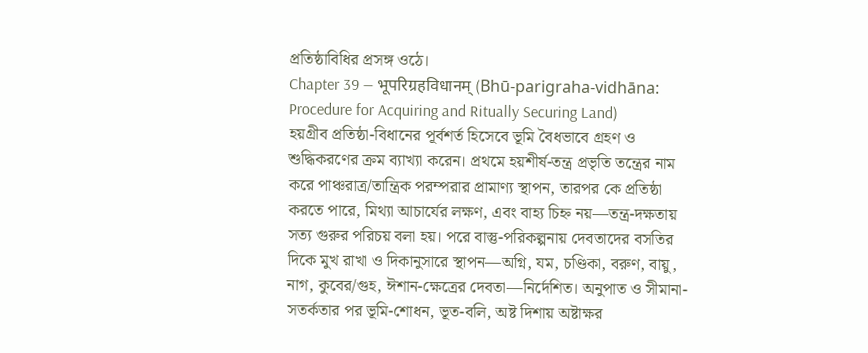প্রতিষ্ঠাবিধির প্রসঙ্গ ওঠে।
Chapter 39 — भूपरिग्रहविधानम् (Bhū-parigraha-vidhāna: Procedure for Acquiring and Ritually Securing Land)
হয়গ্রীব প্রতিষ্ঠা-বিধানের পূর্বশর্ত হিসেবে ভূমি বৈধভাবে গ্রহণ ও শুদ্ধিকরণের ক্রম ব্যাখ্যা করেন। প্রথমে হয়শীর্ষ-তন্ত্র প্রভৃতি তন্ত্রের নাম করে পাঞ্চরাত্র/তান্ত্রিক পরম্পরার প্রামাণ্য স্থাপন, তারপর কে প্রতিষ্ঠা করতে পারে, মিথ্যা আচার্যের লক্ষণ, এবং বাহ্য চিহ্ন নয়—তন্ত্র-দক্ষতায় সত্য গুরুর পরিচয় বলা হয়। পরে বাস্তু-পরিকল্পনায় দেবতাদের বসতির দিকে মুখ রাখা ও দিকানুসারে স্থাপন—অগ্নি, যম, চণ্ডিকা, বরুণ, বায়ু, নাগ, কুবের/গুহ, ঈশান-ক্ষেত্রের দেবতা—নির্দেশিত। অনুপাত ও সীমানা-সতর্কতার পর ভূমি-শোধন, ভূত-বলি, অষ্ট দিশায় অষ্টাক্ষর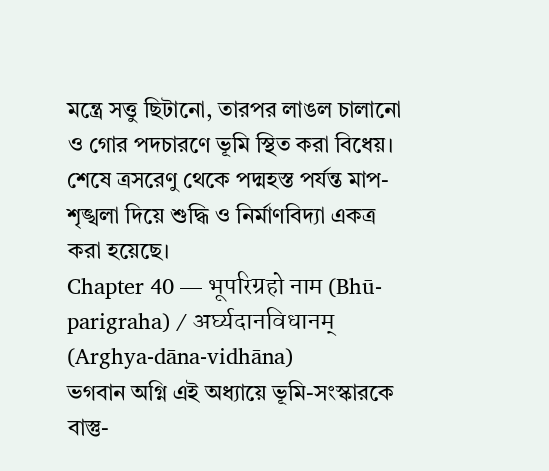মন্ত্রে সত্তু ছিটানো, তারপর লাঙল চালানো ও গোর পদচারণে ভূমি স্থিত করা বিধেয়। শেষে ত্রসরেণু থেকে পদ্মহস্ত পর্যন্ত মাপ-শৃঙ্খলা দিয়ে শুদ্ধি ও নির্মাণবিদ্যা একত্র করা হয়েছে।
Chapter 40 — भूपरिग्रहो नाम (Bhū-parigraha) / अर्घ्यदानविधानम् (Arghya-dāna-vidhāna)
ভগবান অগ্নি এই অধ্যায়ে ভূমি-সংস্কারকে বাস্তু-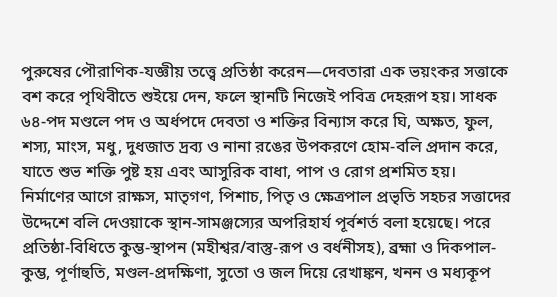পুরুষের পৌরাণিক-যজ্ঞীয় তত্ত্বে প্রতিষ্ঠা করেন—দেবতারা এক ভয়ংকর সত্তাকে বশ করে পৃথিবীতে শুইয়ে দেন, ফলে স্থানটি নিজেই পবিত্র দেহরূপ হয়। সাধক ৬৪-পদ মণ্ডলে পদ ও অর্ধপদে দেবতা ও শক্তির বিন্যাস করে ঘি, অক্ষত, ফুল, শস্য, মাংস, মধু, দুধজাত দ্রব্য ও নানা রঙের উপকরণে হোম-বলি প্রদান করে, যাতে শুভ শক্তি পুষ্ট হয় এবং আসুরিক বাধা, পাপ ও রোগ প্রশমিত হয়। নির্মাণের আগে রাক্ষস, মাতৃগণ, পিশাচ, পিতৃ ও ক্ষেত্রপাল প্রভৃতি সহচর সত্তাদের উদ্দেশে বলি দেওয়াকে স্থান-সামঞ্জস্যের অপরিহার্য পূর্বশর্ত বলা হয়েছে। পরে প্রতিষ্ঠা-বিধিতে কুম্ভ-স্থাপন (মহীশ্বর/বাস্তু-রূপ ও বর্ধনীসহ), ব্রহ্মা ও দিকপাল-কুম্ভ, পূর্ণাহুতি, মণ্ডল-প্রদক্ষিণা, সুতো ও জল দিয়ে রেখাঙ্কন, খনন ও মধ্যকূপ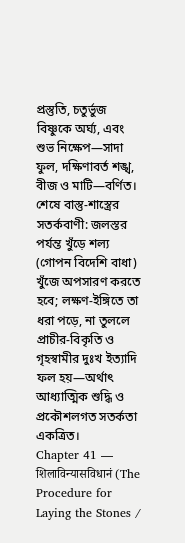প্রস্তুতি, চতুর্ভুজ বিষ্ণুকে অর্ঘ্য, এবং শুভ নিক্ষেপ—সাদা ফুল, দক্ষিণাবর্ত শঙ্খ, বীজ ও মাটি—বর্ণিত। শেষে বাস্তু-শাস্ত্রের সতর্কবাণী: জলস্তর পর্যন্ত খুঁড়ে শল্য (গোপন বিদেশি বাধা) খুঁজে অপসারণ করতে হবে; লক্ষণ-ইঙ্গিতে তা ধরা পড়ে, না তুললে প্রাচীর-বিকৃতি ও গৃহস্বামীর দুঃখ ইত্যাদি ফল হয়—অর্থাৎ আধ্যাত্মিক শুদ্ধি ও প্রকৌশলগত সতর্কতা একত্রিত।
Chapter 41 — शिलाविन्यासविधानं (The Procedure for Laying the Stones /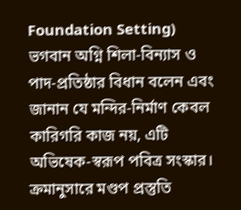Foundation Setting)
ভগবান অগ্নি শিলা-বিন্যাস ও পাদ-প্রতিষ্ঠার বিধান বলেন এবং জানান যে মন্দির-নির্মাণ কেবল কারিগরি কাজ নয়, এটি অভিষেক-স্বরূপ পবিত্র সংস্কার। ক্রমানুসারে মণ্ডপ প্রস্তুতি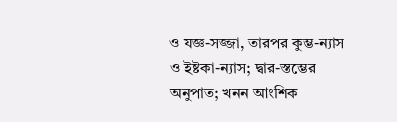ও যজ্ঞ-সজ্জা, তারপর কুম্ভ-ন্যাস ও ইষ্টকা-ন্যাস; দ্বার-স্তম্ভের অনুপাত; খনন আংশিক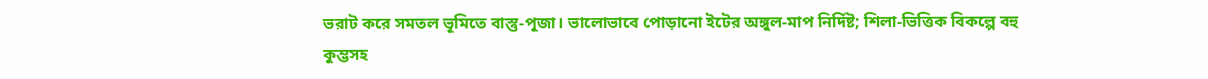ভরাট করে সমতল ভূমিতে বাস্তু-পূজা। ভালোভাবে পোড়ানো ইটের অঙ্গুল-মাপ নির্দিষ্ট; শিলা-ভিত্তিক বিকল্পে বহু কুম্ভসহ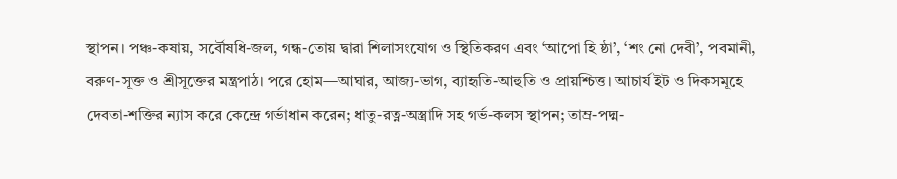স্থাপন। পঞ্চ-কষায়, সর্বৌষধি-জল, গন্ধ-তোয় দ্বারা শিলাসংযোগ ও স্থিতিকরণ এবং ‘আপো হি ষ্ঠা’, ‘শং নো দেবী’, পবমানী, বরুণ-সূক্ত ও শ্রীসূক্তের মন্ত্রপাঠ। পরে হোম—আঘার, আজ্য-ভাগ, ব্যাহৃতি-আহুতি ও প্রায়শ্চিত্ত। আচার্য ইট ও দিকসমূহে দেবতা-শক্তির ন্যাস করে কেন্দ্রে গর্ভাধান করেন; ধাতু-রত্ন-অস্ত্রাদি সহ গর্ভ-কলস স্থাপন; তাম্র-পদ্ম-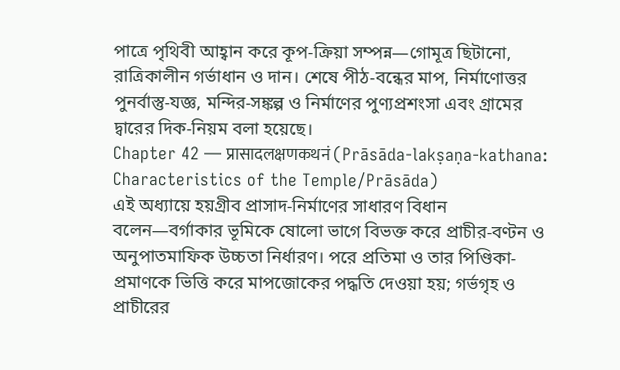পাত্রে পৃথিবী আহ্বান করে কূপ-ক্রিয়া সম্পন্ন—গোমূত্র ছিটানো, রাত্রিকালীন গর্ভাধান ও দান। শেষে পীঠ-বন্ধের মাপ, নির্মাণোত্তর পুনর্বাস্তু-যজ্ঞ, মন্দির-সঙ্কল্প ও নির্মাণের পুণ্যপ্রশংসা এবং গ্রামের দ্বারের দিক-নিয়ম বলা হয়েছে।
Chapter 42 — प्रासादलक्षणकथनं (Prāsāda-lakṣaṇa-kathana: Characteristics of the Temple/Prāsāda)
এই অধ্যায়ে হয়গ্রীব প্রাসাদ-নির্মাণের সাধারণ বিধান বলেন—বর্গাকার ভূমিকে ষোলো ভাগে বিভক্ত করে প্রাচীর-বণ্টন ও অনুপাতমাফিক উচ্চতা নির্ধারণ। পরে প্রতিমা ও তার পিণ্ডিকা-প্রমাণকে ভিত্তি করে মাপজোকের পদ্ধতি দেওয়া হয়; গর্ভগৃহ ও প্রাচীরের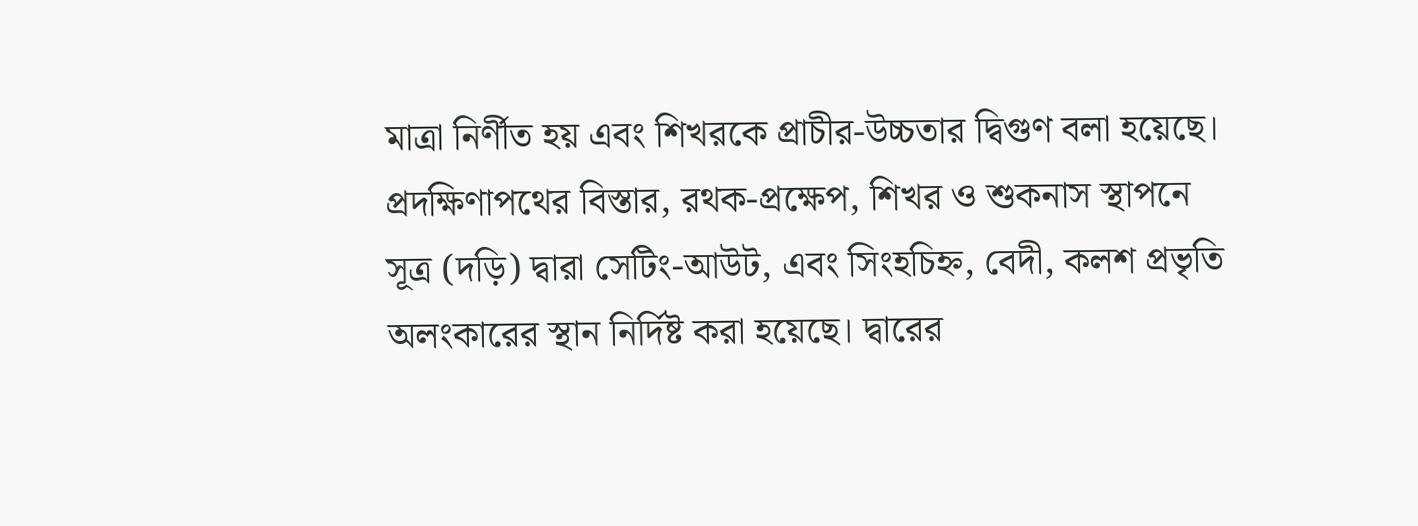মাত্রা নির্ণীত হয় এবং শিখরকে প্রাচীর-উচ্চতার দ্বিগুণ বলা হয়েছে। প্রদক্ষিণাপথের বিস্তার, রথক-প্রক্ষেপ, শিখর ও শুকনাস স্থাপনে সূত্র (দড়ি) দ্বারা সেটিং-আউট, এবং সিংহচিহ্ন, বেদী, কলশ প্রভৃতি অলংকারের স্থান নির্দিষ্ট করা হয়েছে। দ্বারের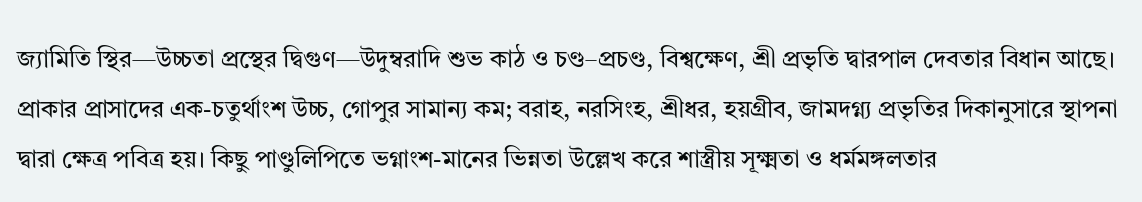জ্যামিতি স্থির—উচ্চতা প্রস্থের দ্বিগুণ—উদুম্বরাদি শুভ কাঠ ও চণ্ড–প্রচণ্ড, বিশ্বক্ষেণ, শ্রী প্রভৃতি দ্বারপাল দেবতার বিধান আছে। প্রাকার প্রাসাদের এক-চতুর্থাংশ উচ্চ, গোপুর সামান্য কম; বরাহ, নরসিংহ, শ্রীধর, হয়গ্রীব, জামদগ্ন্য প্রভৃতির দিকানুসারে স্থাপনা দ্বারা ক্ষেত্র পবিত্র হয়। কিছু পাণ্ডুলিপিতে ভগ্নাংশ-মানের ভিন্নতা উল্লেখ করে শাস্ত্রীয় সূক্ষ্মতা ও ধর্মমঙ্গলতার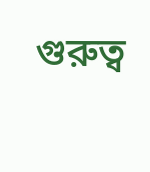গুরুত্ব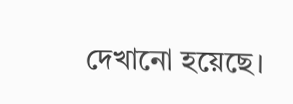দেখানো হয়েছে।